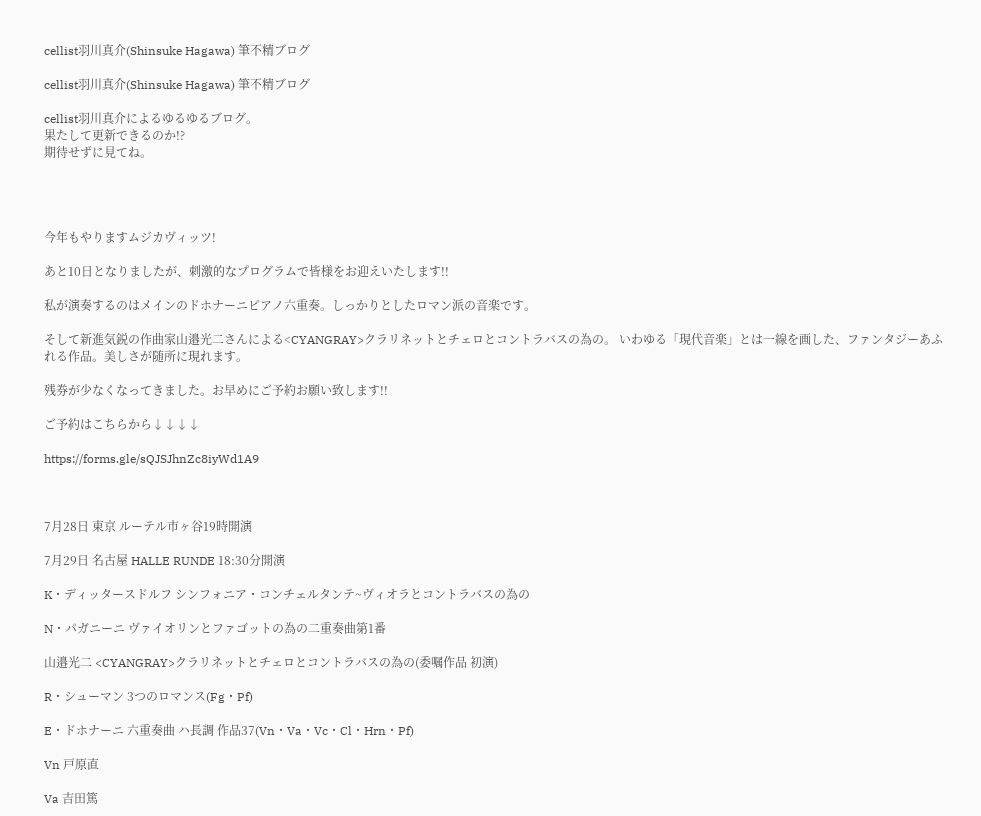cellist羽川真介(Shinsuke Hagawa) 筆不精ブログ

cellist羽川真介(Shinsuke Hagawa) 筆不精ブログ

cellist羽川真介によるゆるゆるブログ。
果たして更新できるのか!?
期待せずに見てね。




今年もやりますムジカヴィッツ!

あと10日となりましたが、刺激的なプログラムで皆様をお迎えいたします!!

私が演奏するのはメインのドホナーニピアノ六重奏。しっかりとしたロマン派の音楽です。

そして新進気鋭の作曲家山邉光二さんによる<CYANGRAY>クラリネットとチェロとコントラバスの為の。 いわゆる「現代音楽」とは一線を画した、ファンタジーあふれる作品。美しさが随所に現れます。

残券が少なくなってきました。お早めにご予約お願い致します!!

ご予約はこちらから↓↓↓↓

https://forms.gle/sQJSJhnZc8iyWd1A9



7月28日 東京 ルーテル市ヶ谷19時開演

7月29日 名古屋 HALLE RUNDE 18:30分開演

K・ディッタースドルフ シンフォニア・コンチェルタンテ~ヴィオラとコントラバスの為の

N・パガニーニ ヴァイオリンとファゴットの為の二重奏曲第1番

山邉光二 <CYANGRAY>クラリネットとチェロとコントラバスの為の(委嘱作品 初演)

R・シューマン 3つのロマンス(Fg・Pf)

E・ドホナーニ 六重奏曲 ハ長調 作品37(Vn・Va・Vc・Cl・Hrn・Pf)

Vn 戸原直

Va 吉田篤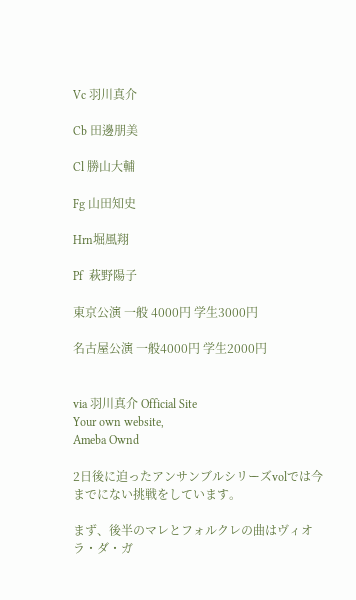Vc 羽川真介

Cb 田邊朋美

Cl 勝山大輔

Fg 山田知史

Hrn堀風翔

Pf  萩野陽子

東京公演 一般 4000円 学生3000円

名古屋公演 一般4000円 学生2000円


via 羽川真介 Official Site
Your own website,
Ameba Ownd

2日後に迫ったアンサンブルシリーズvolでは今までにない挑戦をしています。

まず、後半のマレとフォルクレの曲はヴィオラ・ダ・ガ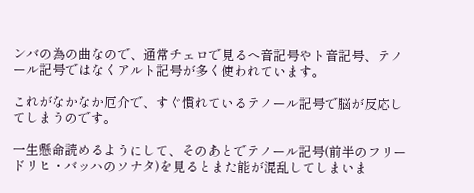ンバの為の曲なので、通常チェロで見るへ音記号やト音記号、テノール記号ではなくアルト記号が多く使われています。

これがなかなか厄介で、すぐ慣れているテノール記号で脳が反応してしまうのです。

一生懸命読めるようにして、そのあとでテノール記号(前半のフリードリヒ・バッハのソナタ)を見るとまた能が混乱してしまいま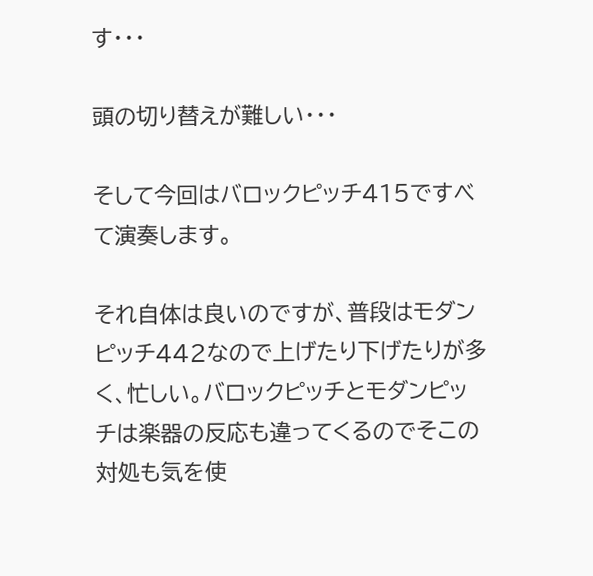す・・・

頭の切り替えが難しい・・・

そして今回はバロックピッチ415ですべて演奏します。

それ自体は良いのですが、普段はモダンピッチ442なので上げたり下げたりが多く、忙しい。バロックピッチとモダンピッチは楽器の反応も違ってくるのでそこの対処も気を使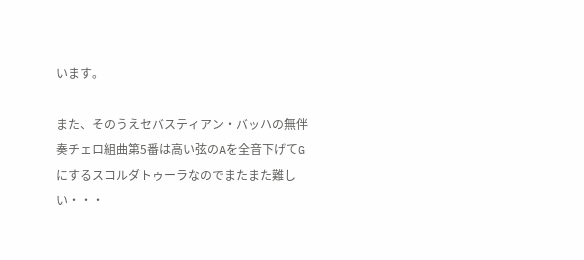います。

また、そのうえセバスティアン・バッハの無伴奏チェロ組曲第5番は高い弦のAを全音下げてGにするスコルダトゥーラなのでまたまた難しい・・・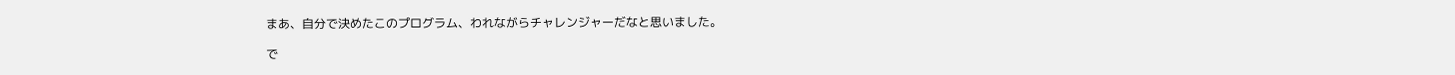まあ、自分で決めたこのプログラム、われながらチャレンジャーだなと思いました。

で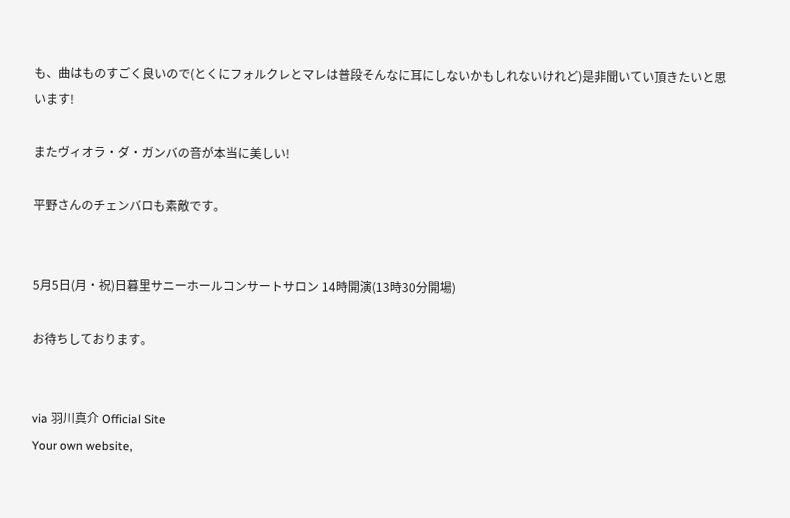も、曲はものすごく良いので(とくにフォルクレとマレは普段そんなに耳にしないかもしれないけれど)是非聞いてい頂きたいと思います!

またヴィオラ・ダ・ガンバの音が本当に美しい!

平野さんのチェンバロも素敵です。


5月5日(月・祝)日暮里サニーホールコンサートサロン 14時開演(13時30分開場)

お待ちしております。


via 羽川真介 Official Site
Your own website,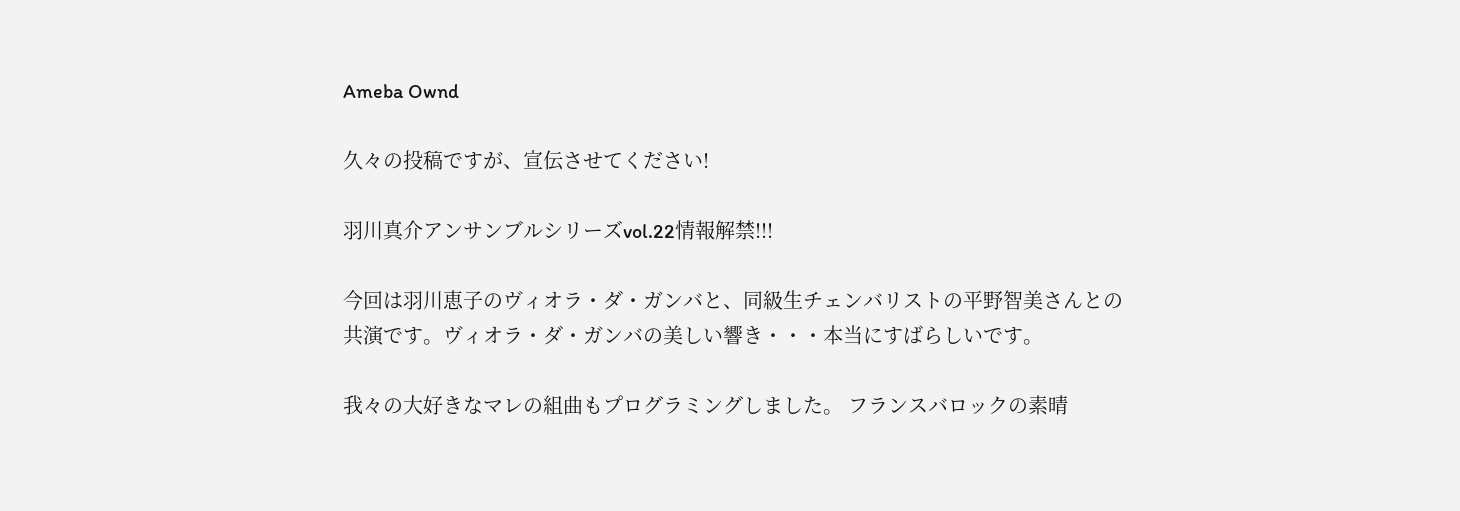Ameba Ownd

久々の投稿ですが、宣伝させてください!

羽川真介アンサンブルシリーズvol.22情報解禁!!!

今回は羽川恵子のヴィオラ・ダ・ガンバと、同級生チェンバリストの平野智美さんとの共演です。ヴィオラ・ダ・ガンバの美しい響き・・・本当にすばらしいです。

我々の大好きなマレの組曲もプログラミングしました。 フランスバロックの素晴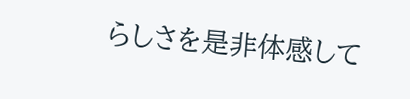らしさを是非体感して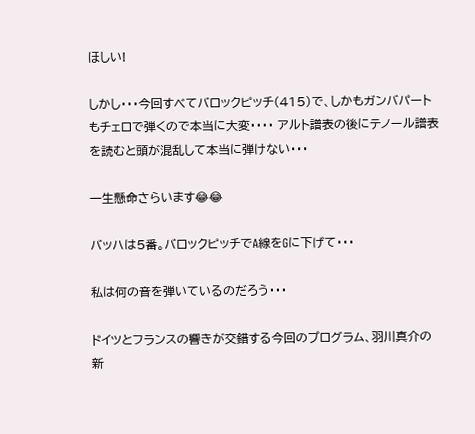ほしい!

しかし・・・今回すべてバロックピッチ(415)で、しかもガンバパートもチェロで弾くので本当に大変・・・・ アルト譜表の後にテノール譜表を読むと頭が混乱して本当に弾けない・・・

一生懸命さらいます😂😂

バッハは5番。バロックピッチでA線をGに下げて・・・

私は何の音を弾いているのだろう・・・

ドイツとフランスの響きが交錯する今回のプログラム、羽川真介の新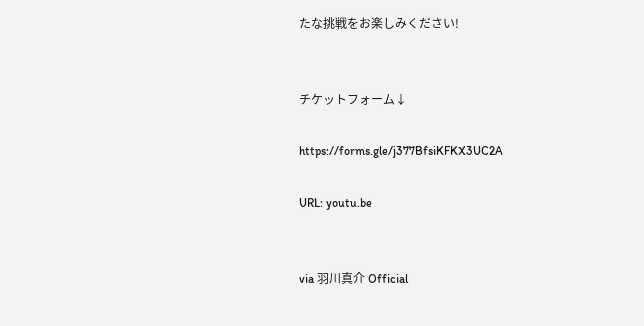たな挑戦をお楽しみください!


チケットフォーム↓

https://forms.gle/j377BfsiKFKX3UC2A

URL: youtu.be


via 羽川真介 Official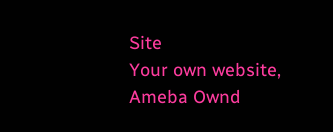Site
Your own website,
Ameba Ownd